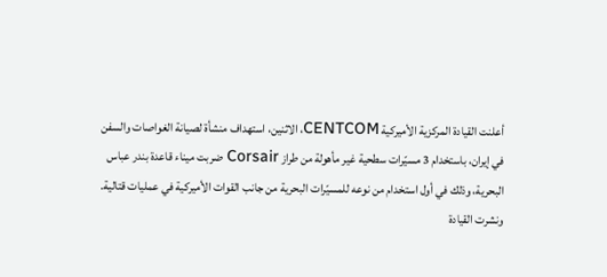أعلنت القيادة المركزية الأميركية CENTCOM، الاثنين، استهداف منشأة لصيانة الغواصات والسفن في إيران، باستخدام 3 مسيّرات سطحية غير مأهولة من طراز Corsair ضربت ميناء قاعدة بندر عباس البحرية، وذلك في أول استخدام من نوعه للمسيّرات البحرية من جانب القوات الأميركية في عمليات قتالية.
ونشرت القيادة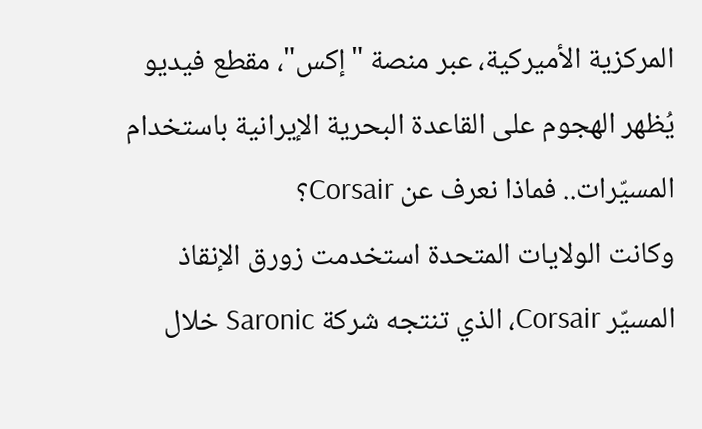المركزية الأميركية، عبر منصة "إكس"، مقطع فيديو يُظهر الهجوم على القاعدة البحرية الإيرانية باستخدام المسيّرات.. فماذا نعرف عن Corsair؟
وكانت الولايات المتحدة استخدمت زورق الإنقاذ المسيّر Corsair، الذي تنتجه شركة Saronic خلال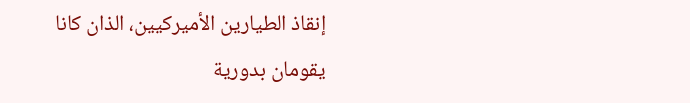إنقاذ الطيارين الأميركيين، الذان كانا يقومان بدورية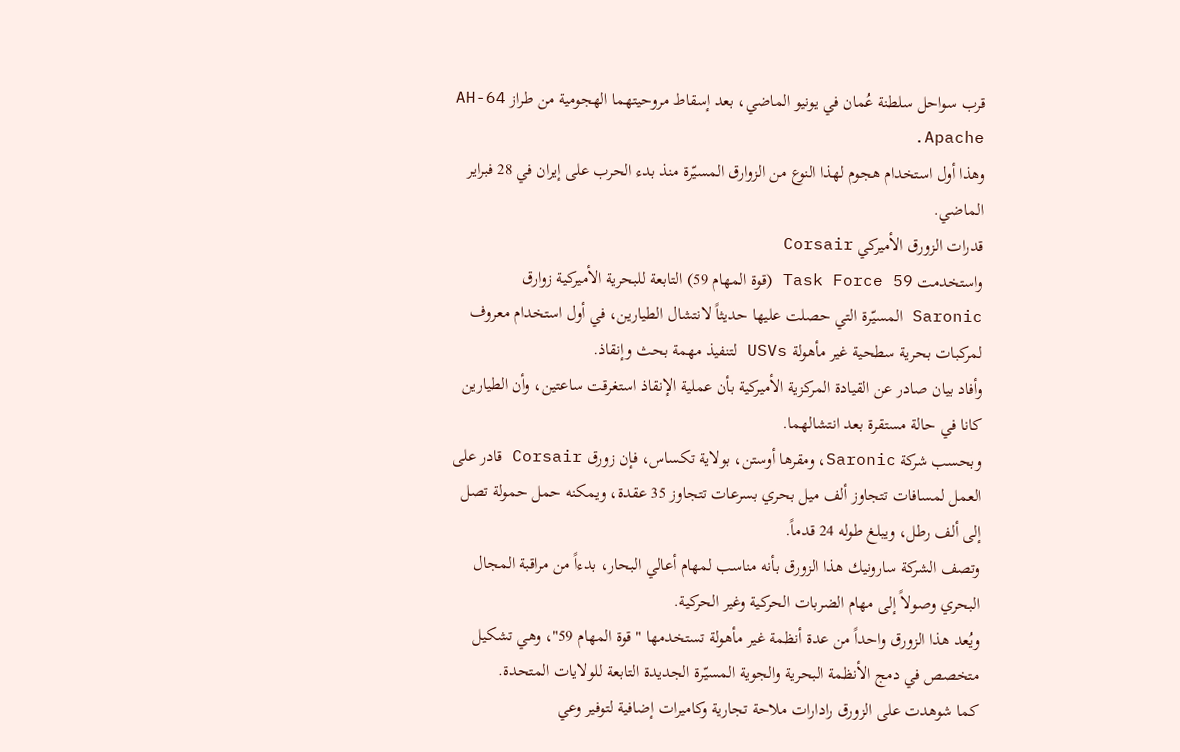قرب سواحل سلطنة عُمان في يونيو الماضي، بعد إسقاط مروحيتهما الهجومية من طراز AH-64 Apache.
وهذا أول استخدام هجوم لهذا النوع من الزوارق المسيّرة منذ بدء الحرب على إيران في 28 فبراير الماضي.
قدرات الزورق الأميركي Corsair
واستخدمت Task Force 59 (قوة المهام 59) التابعة للبحرية الأميركية زوارق Saronic المسيّرة التي حصلت عليها حديثاً لانتشال الطيارين، في أول استخدام معروف لمركبات بحرية سطحية غير مأهولة USVs لتنفيذ مهمة بحث وإنقاذ.
وأفاد بيان صادر عن القيادة المركزية الأميركية بأن عملية الإنقاذ استغرقت ساعتين، وأن الطيارين كانا في حالة مستقرة بعد انتشالهما.
وبحسب شركة Saronic، ومقرها أوستن، بولاية تكساس، فإن زورق Corsair قادر على العمل لمسافات تتجاوز ألف ميل بحري بسرعات تتجاوز 35 عقدة، ويمكنه حمل حمولة تصل إلى ألف رطل، ويبلغ طوله 24 قدماً.
وتصف الشركة سارونيك هذا الزورق بأنه مناسب لمهام أعالي البحار، بدءاً من مراقبة المجال البحري وصولاً إلى مهام الضربات الحركية وغير الحركية.
ويُعد هذا الزورق واحداً من عدة أنظمة غير مأهولة تستخدمها "قوة المهام 59"، وهي تشكيل متخصص في دمج الأنظمة البحرية والجوية المسيّرة الجديدة التابعة للولايات المتحدة.
كما شوهدت على الزورق رادارات ملاحة تجارية وكاميرات إضافية لتوفير وعي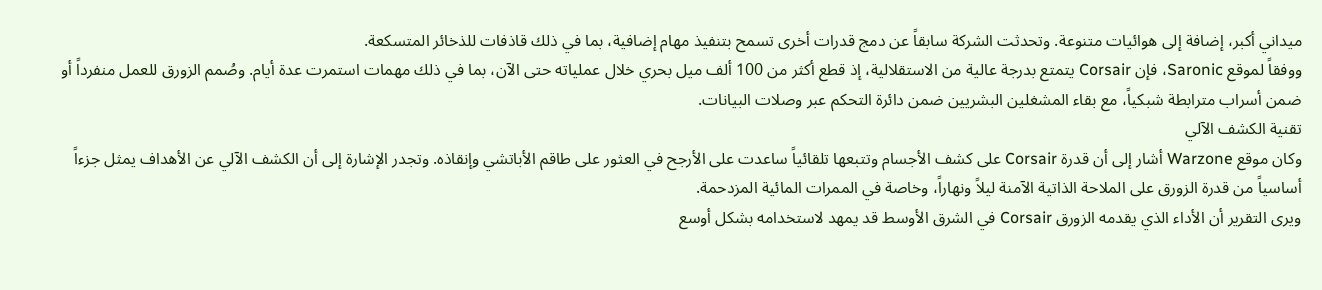ميداني أكبر، إضافة إلى هوائيات متنوعة. وتحدثت الشركة سابقاً عن دمج قدرات أخرى تسمح بتنفيذ مهام إضافية، بما في ذلك قاذفات للذخائر المتسكعة.
ووفقاً لموقع Saronic، فإن Corsair يتمتع بدرجة عالية من الاستقلالية، إذ قطع أكثر من 100 ألف ميل بحري خلال عملياته حتى الآن، بما في ذلك مهمات استمرت عدة أيام. وصُمم الزورق للعمل منفرداً أو ضمن أسراب مترابطة شبكياً، مع بقاء المشغلين البشريين ضمن دائرة التحكم عبر وصلات البيانات.
تقنية الكشف الآلي
وكان موقع Warzone أشار إلى أن قدرة Corsair على كشف الأجسام وتتبعها تلقائياً ساعدت على الأرجح في العثور على طاقم الأباتشي وإنقاذه. وتجدر الإشارة إلى أن الكشف الآلي عن الأهداف يمثل جزءاً أساسياً من قدرة الزورق على الملاحة الذاتية الآمنة ليلاً ونهاراً، وخاصة في الممرات المائية المزدحمة.
ويرى التقرير أن الأداء الذي يقدمه الزورق Corsair في الشرق الأوسط قد يمهد لاستخدامه بشكل أوسع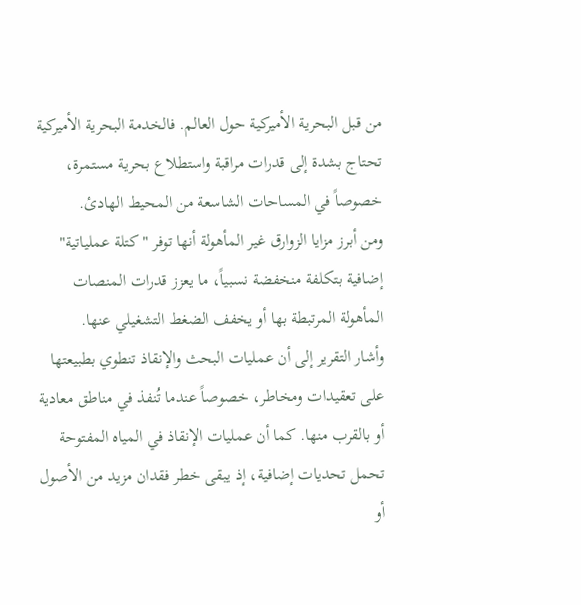من قبل البحرية الأميركية حول العالم. فالخدمة البحرية الأميركية تحتاج بشدة إلى قدرات مراقبة واستطلاع بحرية مستمرة، خصوصاً في المساحات الشاسعة من المحيط الهادئ.
ومن أبرز مزايا الزوارق غير المأهولة أنها توفر "كتلة عملياتية" إضافية بتكلفة منخفضة نسبياً، ما يعزز قدرات المنصات المأهولة المرتبطة بها أو يخفف الضغط التشغيلي عنها.
وأشار التقرير إلى أن عمليات البحث والإنقاذ تنطوي بطبيعتها على تعقيدات ومخاطر، خصوصاً عندما تُنفذ في مناطق معادية أو بالقرب منها. كما أن عمليات الإنقاذ في المياه المفتوحة تحمل تحديات إضافية، إذ يبقى خطر فقدان مزيد من الأصول أو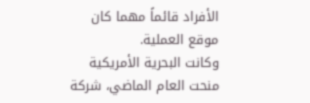الأفراد قائماً مهما كان موقع العملية.
وكانت البحرية الأمريكية منحت العام الماضي، شركة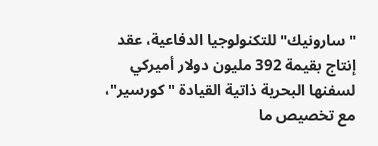"سارونيك" للتكنولوجيا الدفاعية، عقد إنتاج بقيمة 392 مليون دولار أميركي لسفنها البحرية ذاتية القيادة "كورسير"، مع تخصيص ما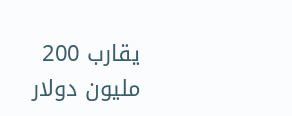يقارب 200 مليون دولار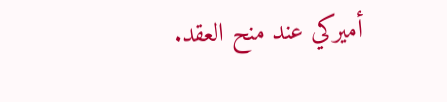أميركي عند منح العقد.